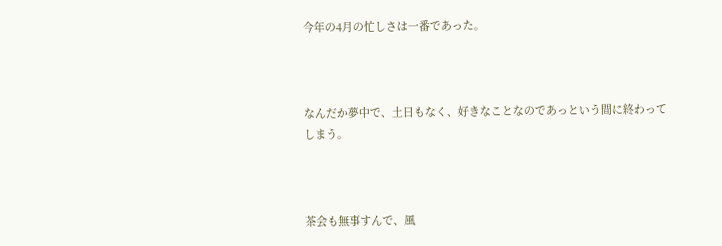今年の4月の忙しさは一番であった。



なんだか夢中で、土日もなく、好きなことなのであっという間に終わってしまう。



茶会も無事すんで、風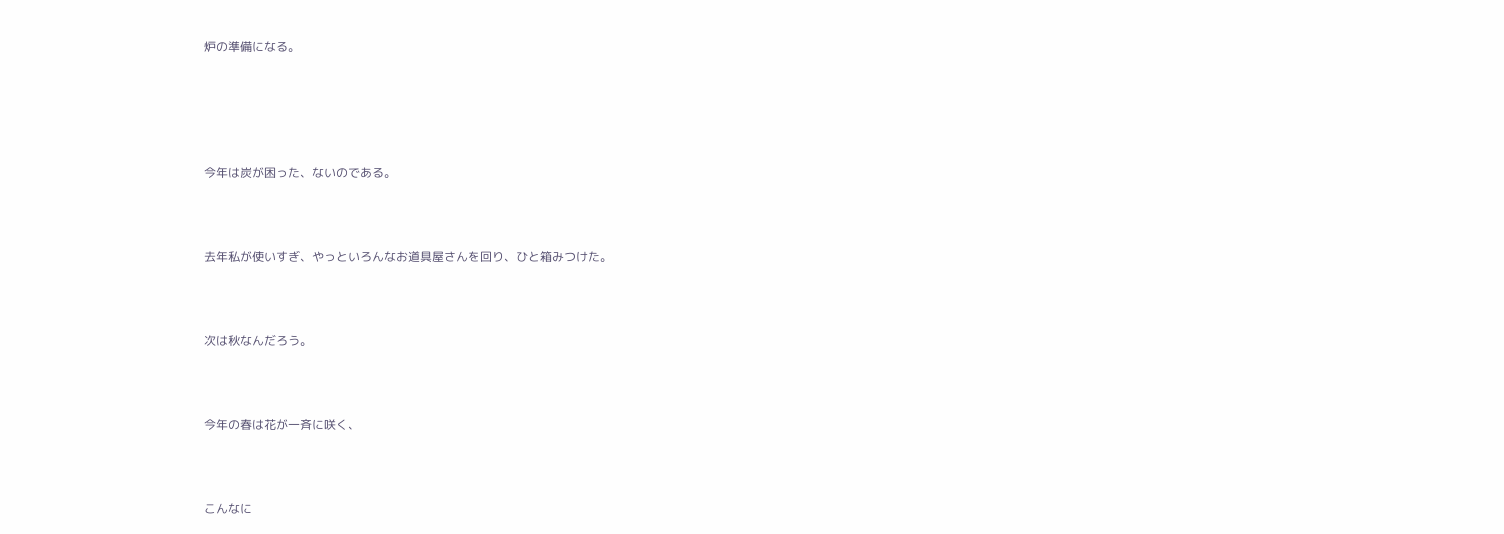炉の準備になる。





今年は炭が困った、ないのである。



去年私が使いすぎ、やっといろんなお道具屋さんを回り、ひと箱みつけた。



次は秋なんだろう。



今年の春は花が一斉に咲く、



こんなに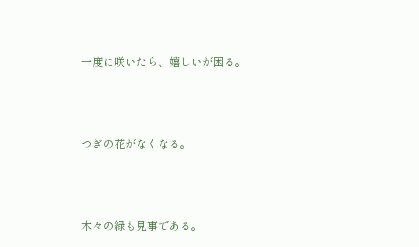一度に咲いたら、嬉しいが困る。



つぎの花がなくなる。



木々の緑も見事である。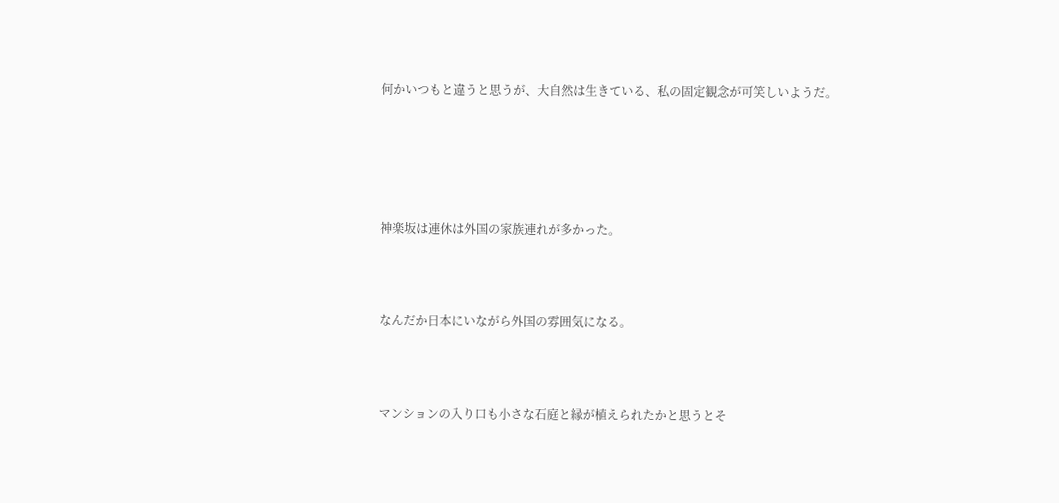何かいつもと違うと思うが、大自然は生きている、私の固定観念が可笑しいようだ。





神楽坂は連休は外国の家族連れが多かった。



なんだか日本にいながら外国の雰囲気になる。



マンションの入り口も小さな石庭と縁が植えられたかと思うとそ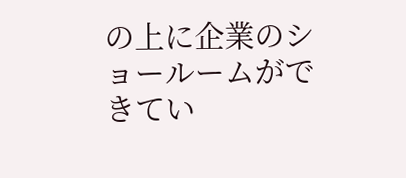の上に企業のショールームができてい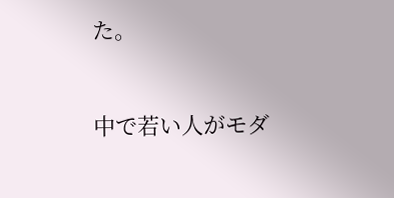た。



中で若い人がモダ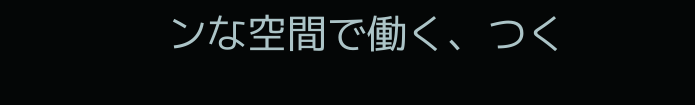ンな空間で働く、つく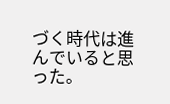づく時代は進んでいると思った。